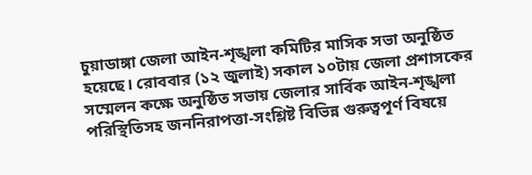চুয়াডাঙ্গা জেলা আইন-শৃঙ্খলা কমিটির মাসিক সভা অনুষ্ঠিত হয়েছে। রোববার (১২ জুলাই) সকাল ১০টায় জেলা প্রশাসকের সম্মেলন কক্ষে অনুষ্ঠিত সভায় জেলার সার্বিক আইন-শৃঙ্খলা পরিস্থিতিসহ জননিরাপত্তা-সংশ্লিষ্ট বিভিন্ন গুরুত্বপূর্ণ বিষয়ে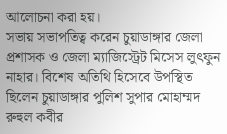আলোচনা করা হয়।
সভায় সভাপতিত্ব করেন চুয়াডাঙ্গার জেলা প্রশাসক ও জেলা ম্যাজিস্ট্রেট মিসেস লুৎফুন নাহার। বিশেষ অতিথি হিসেবে উপস্থিত ছিলেন চুয়াডাঙ্গার পুলিশ সুপার মোহাম্মদ রুহুল কবীর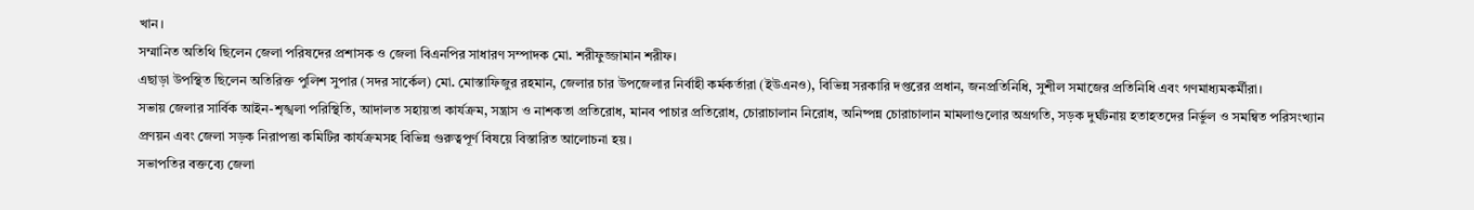খান।
সম্মানিত অতিথি ছিলেন জেলা পরিষদের প্রশাসক ও জেলা বিএনপির সাধারণ সম্পাদক মো. শরীফুজ্জামান শরীফ।
এছাড়া উপস্থিত ছিলেন অতিরিক্ত পুলিশ সুপার (সদর সার্কেল) মো. মোস্তাফিজুর রহমান, জেলার চার উপজেলার নির্বাহী কর্মকর্তারা (ইউএনও), বিভিন্ন সরকারি দপ্তরের প্রধান, জনপ্রতিনিধি, সুশীল সমাজের প্রতিনিধি এবং গণমাধ্যমকর্মীরা।
সভায় জেলার সার্বিক আইন-শৃঙ্খলা পরিস্থিতি, আদালত সহায়তা কার্যক্রম, সন্ত্রাস ও নাশকতা প্রতিরোধ, মানব পাচার প্রতিরোধ, চোরাচালান নিরোধ, অনিষ্পন্ন চোরাচালান মামলাগুলোর অগ্রগতি, সড়ক দুর্ঘটনায় হতাহতদের নির্ভুল ও সমন্বিত পরিসংখ্যান প্রণয়ন এবং জেলা সড়ক নিরাপত্তা কমিটির কার্যক্রমসহ বিভিন্ন গুরুত্বপূর্ণ বিষয়ে বিস্তারিত আলোচনা হয়।
সভাপতির বক্তব্যে জেলা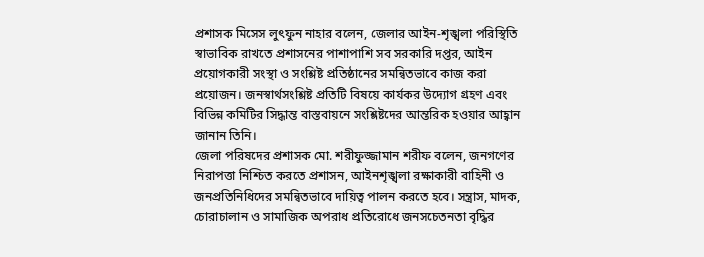প্রশাসক মিসেস লুৎফুন নাহার বলেন, জেলার আইন-শৃঙ্খলা পরিস্থিতি স্বাভাবিক রাখতে প্রশাসনের পাশাপাশি সব সরকারি দপ্তর, আইন প্রয়োগকারী সংস্থা ও সংশ্লিষ্ট প্রতিষ্ঠানের সমন্বিতভাবে কাজ করা প্রয়োজন। জনস্বার্থসংশ্লিষ্ট প্রতিটি বিষয়ে কার্যকর উদ্যোগ গ্রহণ এবং বিভিন্ন কমিটির সিদ্ধান্ত বাস্তবায়নে সংশ্লিষ্টদের আন্তরিক হওয়ার আহ্বান জানান তিনি।
জেলা পরিষদের প্রশাসক মো. শরীফুজ্জামান শরীফ বলেন, জনগণের নিরাপত্তা নিশ্চিত করতে প্রশাসন, আইনশৃঙ্খলা রক্ষাকারী বাহিনী ও জনপ্রতিনিধিদের সমন্বিতভাবে দায়িত্ব পালন করতে হবে। সন্ত্রাস, মাদক, চোরাচালান ও সামাজিক অপরাধ প্রতিরোধে জনসচেতনতা বৃদ্ধির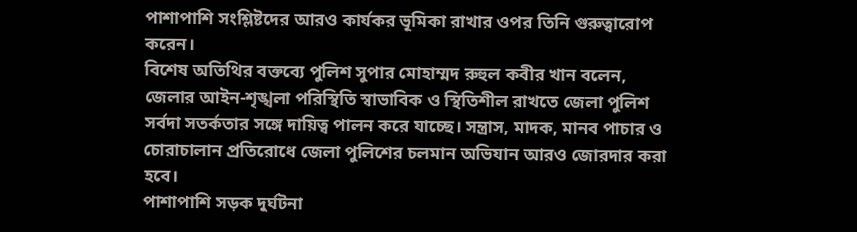পাশাপাশি সংশ্লিষ্টদের আরও কার্যকর ভূমিকা রাখার ওপর তিনি গুরুত্বারোপ করেন।
বিশেষ অতিথির বক্তব্যে পুলিশ সুপার মোহাম্মদ রুহুল কবীর খান বলেন, জেলার আইন-শৃঙ্খলা পরিস্থিতি স্বাভাবিক ও স্থিতিশীল রাখতে জেলা পুলিশ সর্বদা সতর্কতার সঙ্গে দায়িত্ব পালন করে যাচ্ছে। সন্ত্রাস, মাদক, মানব পাচার ও চোরাচালান প্রতিরোধে জেলা পুলিশের চলমান অভিযান আরও জোরদার করা হবে।
পাশাপাশি সড়ক দুর্ঘটনা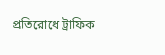প্রতিরোধে ট্রাফিক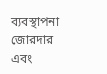ব্যবস্থাপনা জোরদার এবং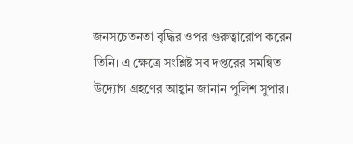জনসচেতনতা বৃদ্ধির ওপর গুরুত্বারোপ করেন তিনি। এ ক্ষেত্রে সংশ্লিষ্ট সব দপ্তরের সমন্বিত উদ্যোগ গ্রহণের আহ্বান জানান পুলিশ সুপার।